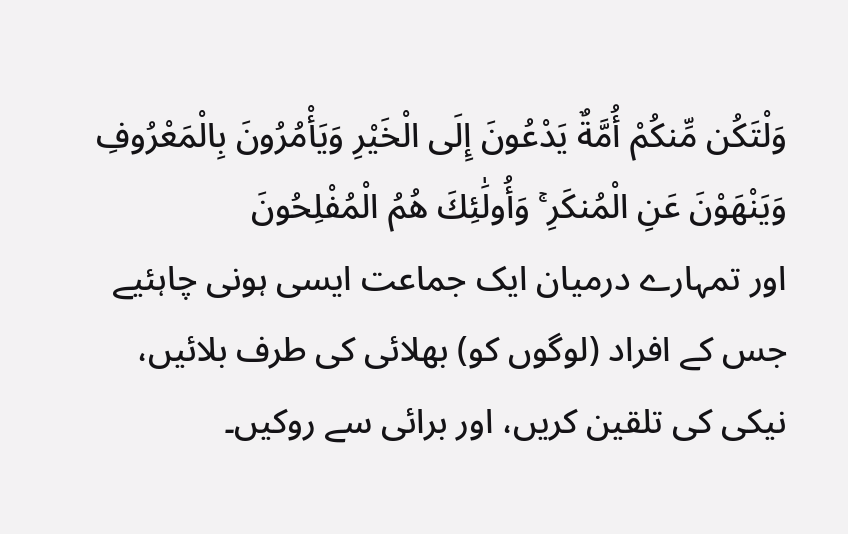وَلْتَكُن مِّنكُمْ أُمَّةٌ يَدْعُونَ إِلَى الْخَيْرِ وَيَأْمُرُونَ بِالْمَعْرُوفِ وَيَنْهَوْنَ عَنِ الْمُنكَرِ ۚ وَأُولَٰئِكَ هُمُ الْمُفْلِحُونَ
اور تمہارے درمیان ایک جماعت ایسی ہونی چاہئیے جس کے افراد (لوگوں کو) بھلائی کی طرف بلائیں، نیکی کی تلقین کریں، اور برائی سے روکیں۔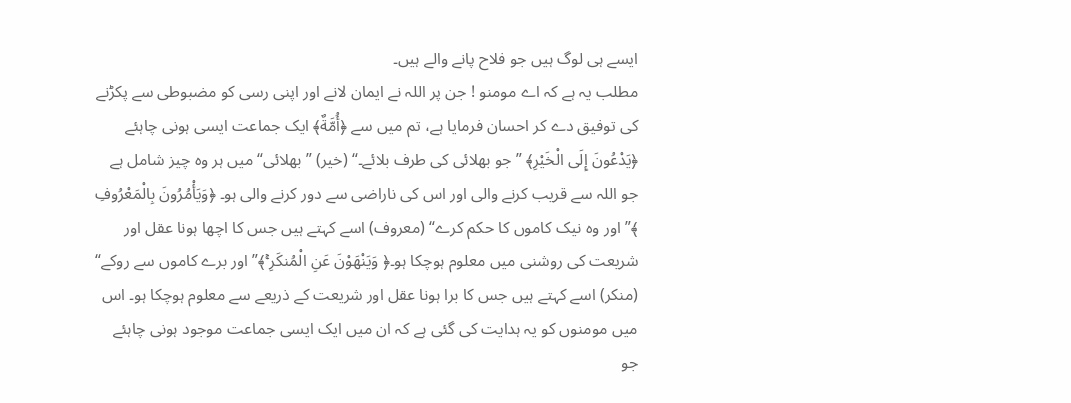ایسے ہی لوگ ہیں جو فلاح پانے والے ہیں۔
مطلب یہ ہے کہ اے مومنو ! جن پر اللہ نے ایمان لانے اور اپنی رسی کو مضبوطی سے پکڑنے کی توفیق دے کر احسان فرمایا ہے، تم میں سے ﴿أُمَّةٌ﴾ ایک جماعت ایسی ہونی چاہئے ﴿يَدْعُونَ إِلَى الْخَيْرِ﴾ ” جو بھلائی کی طرف بلائے۔“ (خیر) ” بھلائی“ میں ہر وہ چیز شامل ہے جو اللہ سے قریب کرنے والی اور اس کی ناراضی سے دور کرنے والی ہو۔ ﴿وَيَأْمُرُونَ بِالْمَعْرُوفِ ﴾” اور وہ نیک کاموں کا حکم کرے“ (معروف) اسے کہتے ہیں جس کا اچھا ہونا عقل اور شریعت کی روشنی میں معلوم ہوچکا ہو۔﴿ وَيَنْهَوْنَ عَنِ الْمُنكَرِ ۚ﴾” اور برے کاموں سے روکے“ (منکر) اسے کہتے ہیں جس کا برا ہونا عقل اور شریعت کے ذریعے سے معلوم ہوچکا ہو۔ اس میں مومنوں کو یہ ہدایت کی گئی ہے کہ ان میں ایک ایسی جماعت موجود ہونی چاہئے جو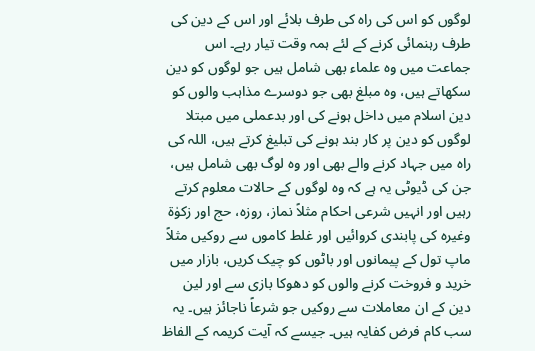لوگوں کو اس کی راہ کی طرف بلائے اور اس کے دین کی طرف رہنمائی کرنے کے لئے ہمہ وقت تیار رہے۔ اس جماعت میں وہ علماء بھی شامل ہیں جو لوگوں کو دین سکھاتے ہیں، وہ مبلغ بھی جو دوسرے مذاہب والوں کو دین اسلام میں داخل ہونے کی اور بدعملی میں مبتلا لوگوں کو دین پر کار بند ہونے کی تبلیغ کرتے ہیں، اللہ کی راہ میں جہاد کرنے والے بھی اور وہ لوگ بھی شامل ہیں، جن کی ڈیوٹی یہ ہے کہ وہ لوگوں کے حالات معلوم کرتے رہیں اور انہیں شرعی احکام مثلاً نماز، روزہ، حج اور زکوٰۃ وغیرہ کی پابندی کروائیں اور غلط کاموں سے روکیں مثلاً ماپ تول کے پیمانوں اور باٹوں کو چیک کریں، بازار میں خرید و فروخت کرنے والوں کو دھوکا بازی سے اور لین دین کے ان معاملات سے روکیں جو شرعاً ناجائز ہیں۔ یہ سب کام فرض کفایہ ہیں۔ جیسے کہ آیت کریمہ کے الفاظ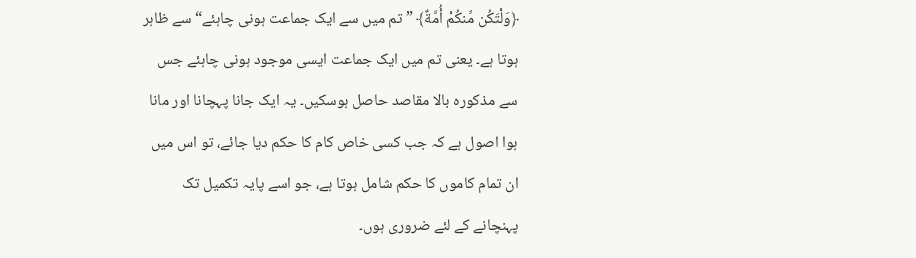﴿وَلْتَكُن مِّنكُمْ أُمَّةٌ﴾ ” تم میں سے ایک جماعت ہونی چاہئے“ سے ظاہر ہوتا ہے۔ یعنی تم میں ایک جماعت ایسی موجود ہونی چاہئے جس سے مذکورہ بالا مقاصد حاصل ہوسکیں۔ یہ ایک جانا پہچانا اور مانا ہوا اصول ہے کہ جب کسی خاص کام کا حکم دیا جائے، تو اس میں ان تمام کاموں کا حکم شامل ہوتا ہے، جو اسے پایہ تکمیل تک پہنچانے کے لئے ضروری ہوں۔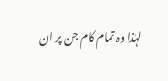لہٰذا وہ تمام کام جن پر ان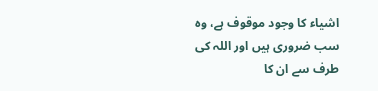اشیاء کا وجود موقوف ہے، وہ سب ضروری ہیں اور اللہ کی طرف سے ان کا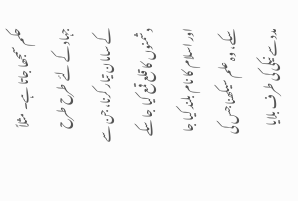حکم سمجھا جاتا ہے۔ مثلاً جہاد کے لئے طرح طرح کے سامان تیار کرنا، جن سے دشمنوں کا قلع قمع کیا جا سکے اور اسلام کا نام بلند کیا جا سکے، وہ علم سیکھنا جس کی مدد سے نیکی کی طرف بلایا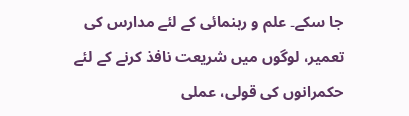جا سکے۔ علم و رہنمائی کے لئے مدارس کی تعمیر، لوگوں میں شریعت نافذ کرنے کے لئے حکمرانوں کی قولی، عملی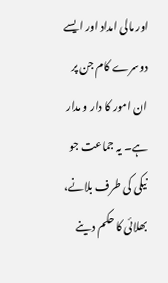اور مالی امداد اور ایسے دوسرے کام جن پر ان امور کا دار و مدار ہے۔ یہ جماعت جو نیکی کی طرف بلانے، بھلائی کا حکم دینے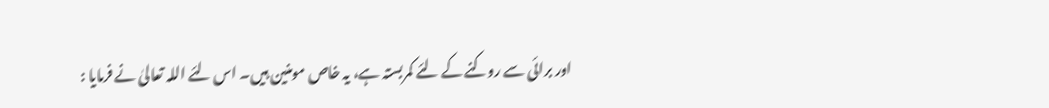اور برائی سے روکنے کے لئے کمربستہ ہے، یہ خاص مومنین ہیں۔ اس لئے اللہ تعالیٰ نے فرمایا :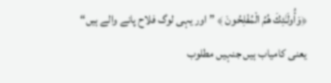﴿وَأُولَـٰئِكَ هُمُ الْمُفْلِحُونَ ﴾ ” اور یہی لوگ فلاح پانے والے ہیں“ یعنی کامیاب ہیں جنہیں مطلوب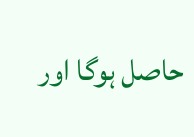حاصل ہوگا اور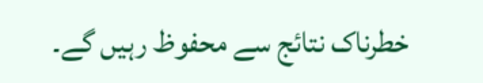خطرناک نتائج سے محفوظ رہیں گے۔